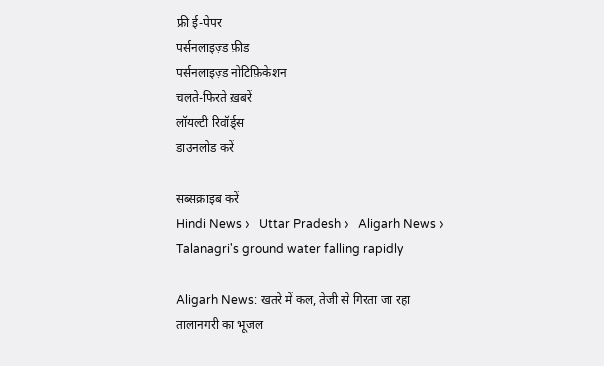फ्री ई-पेपर
पर्सनलाइज़्ड फ़ीड
पर्सनलाइज़्ड नोटिफ़िकेशन
चलते-फिरते ख़बरें
लॉयल्टी रिवॉर्ड्स
डाउनलोड करें

सब्सक्राइब करें
Hindi News ›   Uttar Pradesh ›   Aligarh News ›   Talanagri's ground water falling rapidly

Aligarh News: खतरे में कल, तेजी से गिरता जा रहा तालानगरी का भूजल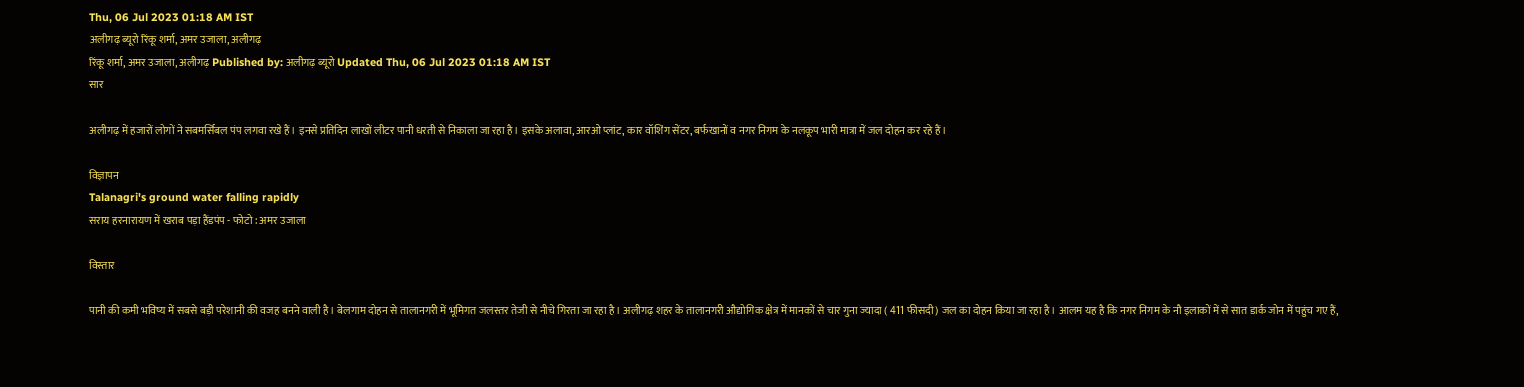Thu, 06 Jul 2023 01:18 AM IST
अलीगढ़ ब्यूरो रिंकू शर्मा, अमर उजाला, अलीगढ़
रिंकू शर्मा, अमर उजाला, अलीगढ़ Published by: अलीगढ़ ब्यूरो Updated Thu, 06 Jul 2023 01:18 AM IST
सार

अलीगढ़ में हजारों लोगों ने सबमर्सिबल पंप लगवा रखे हैं। इनसे प्रतिदिन लाखों लीटर पानी धरती से निकाला जा रहा है। इसके अलावा, आरओ प्लांट, कार वॉशिंग सेंटर, बर्फखानों व नगर निगम के नलकूप भारी मात्रा में जल दोहन कर रहे हैं।

विज्ञापन
Talanagri's ground water falling rapidly
सराय हरनारायण में खराब पड़ा हैंडपंप - फोटो : अमर उजाला

विस्तार

पानी की कमी भविष्य में सबसे बड़ी परेशानी की वजह बनने वाली है। बेलगाम दोहन से तालानगरी में भूमिगत जलस्तर तेजी से नीचे गिरता जा रहा है। अलीगढ़ शहर के तालानगरी औद्योगिक क्षेत्र में मानकों से चार गुना ज्यादा ( 411 फीसदी) जल का दोहन किया जा रहा है। आलम यह है कि नगर निगम के नौ इलाकों में से सात डार्क जोन में पहुंच गए हैं,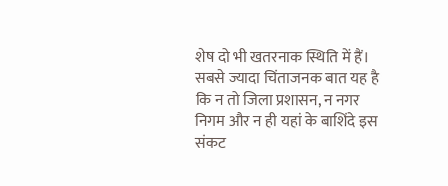शेष दो भी खतरनाक स्थिति में हैं। सबसे ज्यादा चिंताजनक बात यह है कि न तो जिला प्रशासन, न नगर निगम और न ही यहां के बाशिंदे इस संकट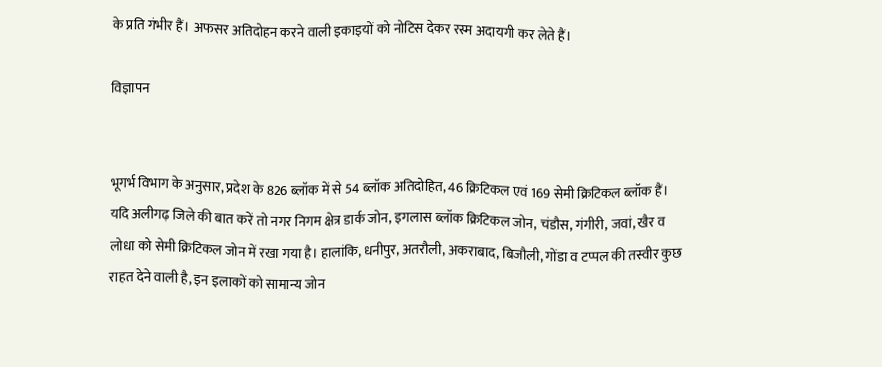के प्रति गंभीर हैं। अफसर अतिदोहन करने वाली इकाइयों को नोटिस देकर रस्म अदायगी कर लेते हैं।

विज्ञापन


भूगर्भ विभाग के अनुसार, प्रदेश के 826 ब्लॉक में से 54 ब्लॉक अतिदोहित, 46 क्रिटिकल एवं 169 सेमी क्रिटिकल ब्लॉक हैं। यदि अलीगढ़ जिले की बात करें तो नगर निगम क्षेत्र डार्क जोन, इगलास ब्लॉक क्रिटिकल जोन, चंडौस, गंगीरी, जवां, खैर व लोधा को सेमी क्रिटिकल जोन में रखा गया है। हालांकि, धनीपुर, अतरौली, अकराबाद, बिजौली, गोंडा व टप्पल की तस्वीर कुछ राहत देने वाली है, इन इलाकों को सामान्य जोन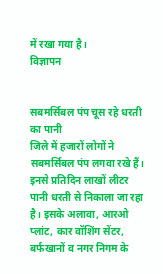में रखा गया है।
विज्ञापन


सबमर्सिबल पंप चूस रहे धरती का पानी
जिले में हजारों लोगों ने सबमर्सिबल पंप लगवा रखे हैं। इनसे प्रतिदिन लाखों लीटर पानी धरती से निकाला जा रहा है। इसके अलावा, आरओ प्लांट, कार वॉशिंग सेंटर, बर्फखानों व नगर निगम के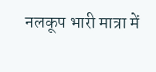नलकूप भारी मात्रा में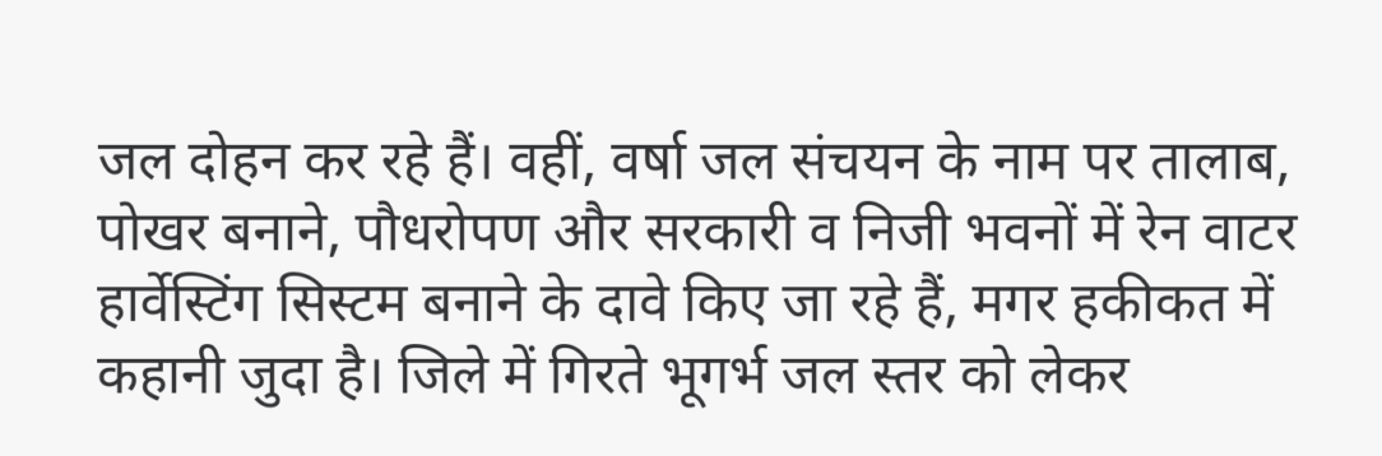जल दोहन कर रहे हैं। वहीं, वर्षा जल संचयन के नाम पर तालाब, पोखर बनाने, पौधरोपण और सरकारी व निजी भवनों में रेन वाटर हार्वेस्टिंग सिस्टम बनाने के दावे किए जा रहे हैं, मगर हकीकत में कहानी जुदा है। जिले में गिरते भूगर्भ जल स्तर को लेकर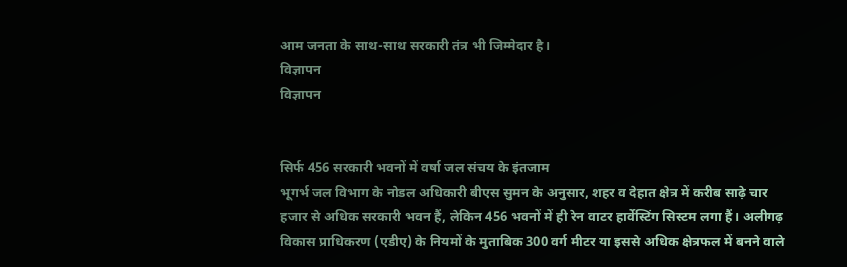आम जनता के साथ-साथ सरकारी तंत्र भी जिम्मेदार है।
विज्ञापन
विज्ञापन


सिर्फ 456 सरकारी भवनों में वर्षा जल संचय के इंतजाम
भूगर्भ जल विभाग के नोडल अधिकारी बीएस सुमन के अनुसार, शहर व देहात क्षेत्र में करीब साढ़े चार हजार से अधिक सरकारी भवन हैं, लेकिन 456 भवनों में ही रेन वाटर हार्वेस्टिंग सिस्टम लगा हैं। अलीगढ़ विकास प्राधिकरण (एडीए) के नियमों के मुताबिक 300 वर्ग मीटर या इससे अधिक क्षेत्रफल में बनने वाले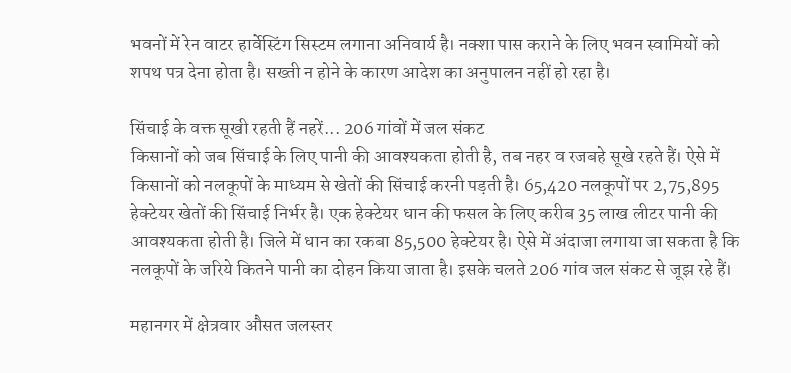भवनों में रेन वाटर हार्वेस्टिंग सिस्टम लगाना अनिवार्य है। नक्शा पास कराने के लिए भवन स्वामियों को शपथ पत्र देना होता है। सख्ती न होने के कारण आदेश का अनुपालन नहीं हो रहा है।

सिंचाई के वक्त सूखी रहती हैं नहरें... 206 गांवों में जल संकट
किसानों को जब सिंचाई के लिए पानी की आवश्यकता होती है, तब नहर व रजबहे सूखे रहते हैं। ऐसे में किसानों को नलकूपों के माध्यम से खेतों की सिंचाई करनी पड़ती है। 65,420 नलकूपों पर 2,75,895 हेक्टेयर खेतों की सिंचाई निर्भर है। एक हेक्टेयर धान की फसल के लिए करीब 35 लाख लीटर पानी की आवश्यकता होती है। जिले में धान का रकबा 85,500 हेक्टेयर है। ऐसे में अंदाजा लगाया जा सकता है कि नलकूपों के जरिये कितने पानी का दोहन किया जाता है। इसके चलते 206 गांव जल संकट से जूझ रहे हैं।

महानगर में क्षेत्रवार औसत जलस्तर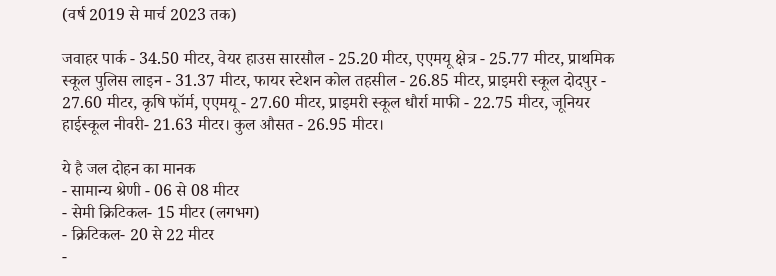(वर्ष 2019 से मार्च 2023 तक)

जवाहर पार्क - 34.50 मीटर, वेयर हाउस सारसौल - 25.20 मीटर, एएमयू क्षेत्र - 25.77 मीटर, प्राथमिक स्कूल पुलिस लाइन - 31.37 मीटर, फायर स्टेशन कोल तहसील - 26.85 मीटर, प्राइमरी स्कूल दोदपुर - 27.60 मीटर, कृषि फॉर्म, एएमयू - 27.60 मीटर, प्राइमरी स्कूल धौर्रा माफी - 22.75 मीटर, जूनियर हाईस्कूल नीवरी- 21.63 मीटर। कुल औसत - 26.95 मीटर।

ये है जल दोहन का मानक
- सामान्य श्रेणी - 06 से 08 मीटर
- सेमी क्रिटिकल- 15 मीटर (लगभग)
- क्रिटिकल- 20 से 22 मीटर
-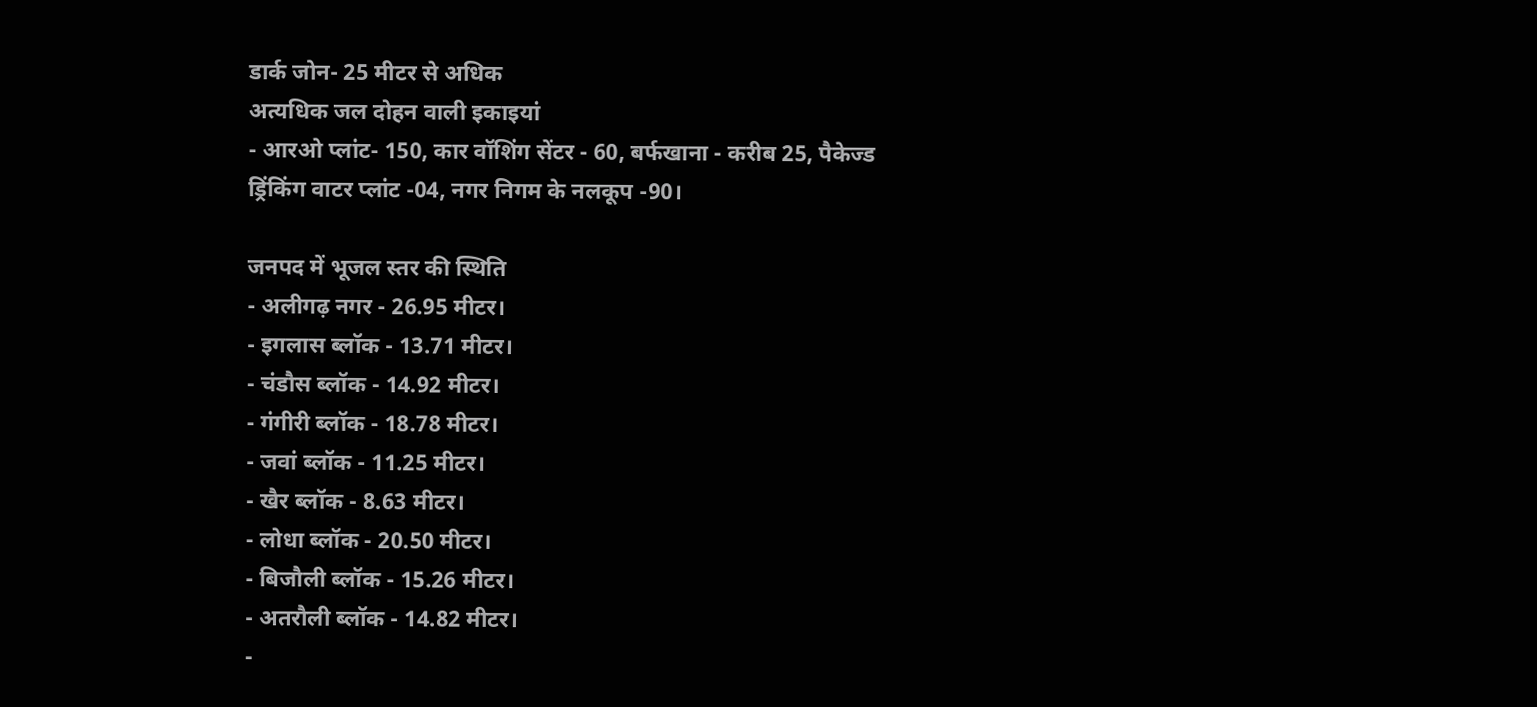डार्क जोन- 25 मीटर से अधिक
अत्यधिक जल दोहन वाली इकाइयां
- आरओ प्लांट- 150, कार वॉशिंग सेंटर - 60, बर्फखाना - करीब 25, पैकेज्ड ड्रिंकिंग वाटर प्लांट -04, नगर निगम के नलकूप -90।

जनपद में भूजल स्तर की स्थिति
- अलीगढ़ नगर - 26.95 मीटर।
- इगलास ब्लॉक - 13.71 मीटर।
- चंडौस ब्लॉक - 14.92 मीटर।
- गंगीरी ब्लॉक - 18.78 मीटर।
- जवां ब्लॉक - 11.25 मीटर।
- खैर ब्लॉक - 8.63 मीटर।
- लोधा ब्लॉक - 20.50 मीटर।
- बिजौली ब्लॉक - 15.26 मीटर।
- अतरौली ब्लॉक - 14.82 मीटर।
-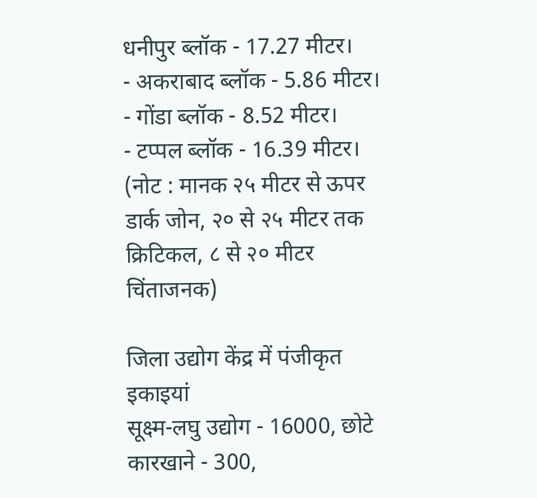धनीपुर ब्लॉक - 17.27 मीटर।
- अकराबाद ब्लॉक - 5.86 मीटर।
- गोंडा ब्लॉक - 8.52 मीटर।
- टप्पल ब्लॉक - 16.39 मीटर।
(नोट : मानक २५ मीटर से ऊपर डार्क जोन, २० से २५ मीटर तक क्रिटिकल, ८ से २० मीटर चिंताजनक)

जिला उद्योग केंद्र में पंजीकृत इकाइयां
सूक्ष्म-लघु उद्योग - 16000, छोटे कारखाने - 300,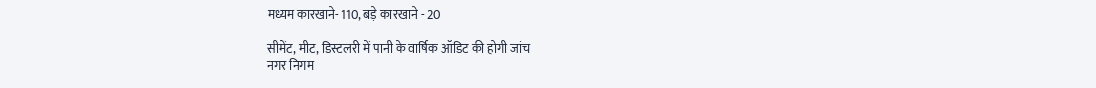मध्यम कारखाने- 110, बड़े कारखाने - 20

सीमेंट, मीट, डिस्टलरी में पानी के वार्षिक ऑडिट की होगी जांच
नगर निगम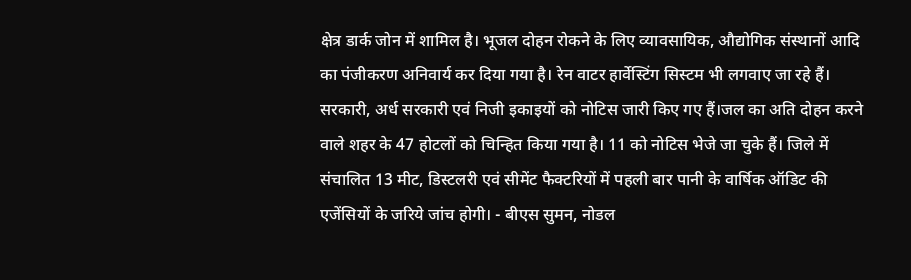क्षेत्र डार्क जोन में शामिल है। भूजल दोहन रोकने के लिए व्यावसायिक, औद्योगिक संस्थानों आदि का पंजीकरण अनिवार्य कर दिया गया है। रेन वाटर हार्वेस्टिंग सिस्टम भी लगवाए जा रहे हैं। सरकारी, अर्ध सरकारी एवं निजी इकाइयों को नोटिस जारी किए गए हैं।जल का अति दोहन करने वाले शहर के 47 होटलों को चिन्हित किया गया है। 11 को नोटिस भेजे जा चुके हैं। जिले में संचालित 13 मीट, डिस्टलरी एवं सीमेंट फैक्टरियों में पहली बार पानी के वार्षिक ऑडिट की एजेंसियों के जरिये जांच होगी। - बीएस सुमन, नोडल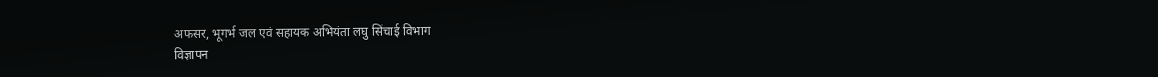अफसर, भूगर्भ जल एवं सहायक अभियंता लघु सिंचाई विभाग
विज्ञापन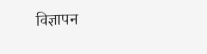विज्ञापन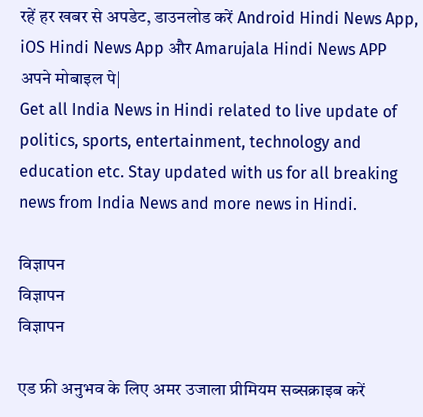रहें हर खबर से अपडेट, डाउनलोड करें Android Hindi News App, iOS Hindi News App और Amarujala Hindi News APP अपने मोबाइल पे|
Get all India News in Hindi related to live update of politics, sports, entertainment, technology and education etc. Stay updated with us for all breaking news from India News and more news in Hindi.

विज्ञापन
विज्ञापन
विज्ञापन

एड फ्री अनुभव के लिए अमर उजाला प्रीमियम सब्सक्राइब करें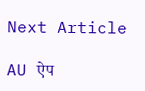Next Article

AU ऐप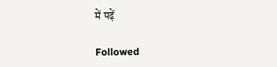में पढ़ें

Followed